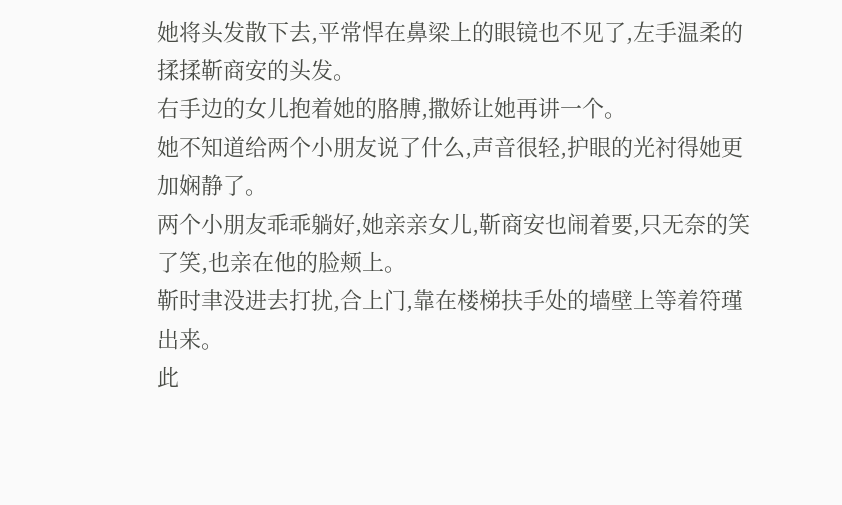她将头发散下去,平常悍在鼻梁上的眼镜也不见了,左手温柔的揉揉靳商安的头发。
右手边的女儿抱着她的胳膊,撒娇让她再讲一个。
她不知道给两个小朋友说了什么,声音很轻,护眼的光衬得她更加娴静了。
两个小朋友乖乖躺好,她亲亲女儿,靳商安也闹着要,只无奈的笑了笑,也亲在他的脸颊上。
靳时聿没进去打扰,合上门,靠在楼梯扶手处的墙壁上等着符瑾出来。
此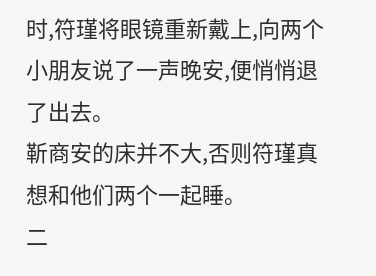时,符瑾将眼镜重新戴上,向两个小朋友说了一声晚安,便悄悄退了出去。
靳商安的床并不大,否则符瑾真想和他们两个一起睡。
二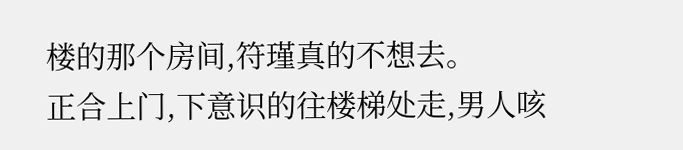楼的那个房间,符瑾真的不想去。
正合上门,下意识的往楼梯处走,男人咳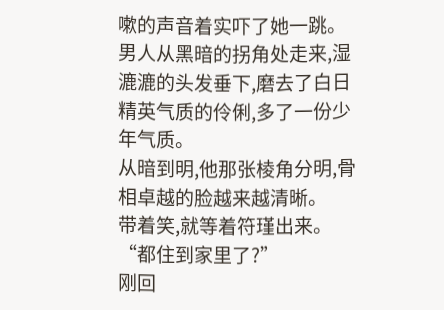嗽的声音着实吓了她一跳。
男人从黑暗的拐角处走来,湿漉漉的头发垂下,磨去了白日精英气质的伶俐,多了一份少年气质。
从暗到明,他那张棱角分明,骨相卓越的脸越来越清晰。
带着笑,就等着符瑾出来。
“都住到家里了?”
刚回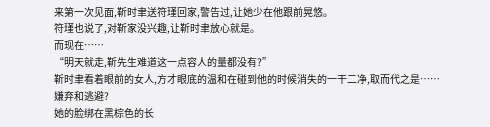来第一次见面,靳时聿送符瑾回家,警告过,让她少在他跟前晃悠。
符瑾也说了,对靳家没兴趣,让靳时聿放心就是。
而现在……
“明天就走,靳先生难道这一点容人的量都没有?”
靳时聿看着眼前的女人,方才眼底的温和在碰到他的时候消失的一干二净,取而代之是……
嫌弃和逃避?
她的脸绑在黑棕色的长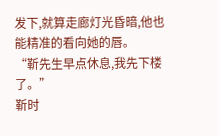发下,就算走廊灯光昏暗,他也能精准的看向她的唇。
“靳先生早点休息,我先下楼了。”
靳时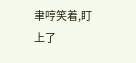聿哼笑着,盯上了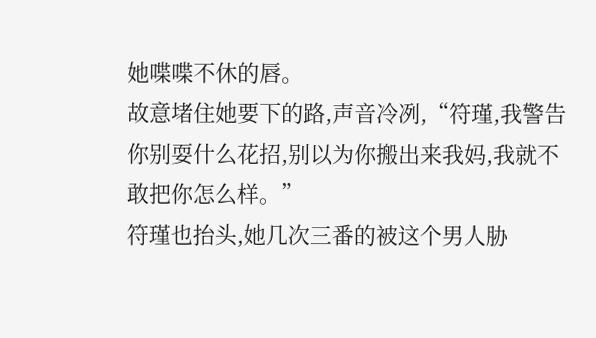她喋喋不休的唇。
故意堵住她要下的路,声音冷冽,“符瑾,我警告你别耍什么花招,别以为你搬出来我妈,我就不敢把你怎么样。”
符瑾也抬头,她几次三番的被这个男人胁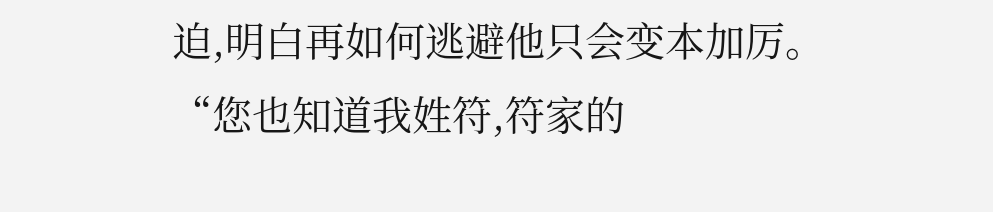迫,明白再如何逃避他只会变本加厉。
“您也知道我姓符,符家的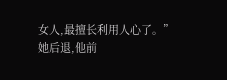女人,最擅长利用人心了。”
她后退,他前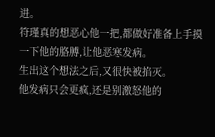进。
符瑾真的想恶心他一把,都做好准备上手摸一下他的胳膊,让他恶寒发病。
生出这个想法之后,又很快被掐灭。
他发病只会更疯,还是别激怒他的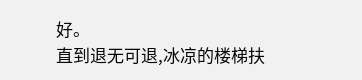好。
直到退无可退,冰凉的楼梯扶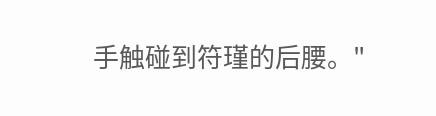手触碰到符瑾的后腰。"